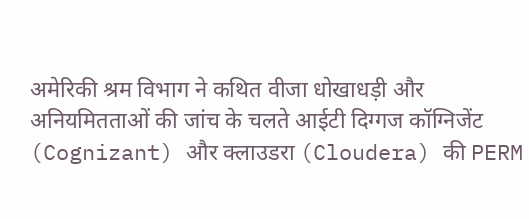अमेरिकी श्रम विभाग ने कथित वीजा धोखाधड़ी और अनियमितताओं की जांच के चलते आईटी दिग्गज कॉग्निजेंट (Cognizant) और क्लाउडरा (Cloudera) की PERM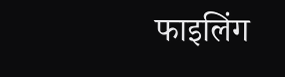फाइलिंग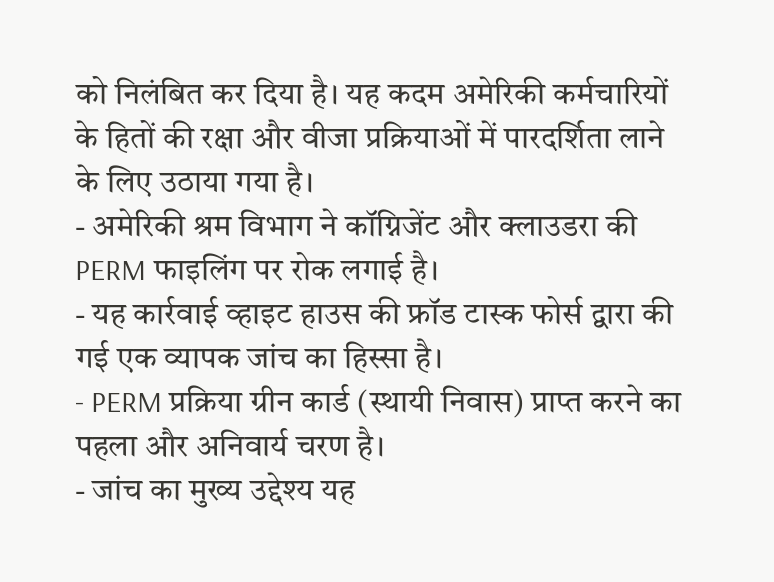को निलंबित कर दिया है। यह कदम अमेरिकी कर्मचारियों के हितों की रक्षा और वीजा प्रक्रियाओं में पारदर्शिता लाने के लिए उठाया गया है।
- अमेरिकी श्रम विभाग ने कॉग्निजेंट और क्लाउडरा की PERM फाइलिंग पर रोक लगाई है।
- यह कार्रवाई व्हाइट हाउस की फ्रॉड टास्क फोर्स द्वारा की गई एक व्यापक जांच का हिस्सा है।
- PERM प्रक्रिया ग्रीन कार्ड (स्थायी निवास) प्राप्त करने का पहला और अनिवार्य चरण है।
- जांच का मुख्य उद्देश्य यह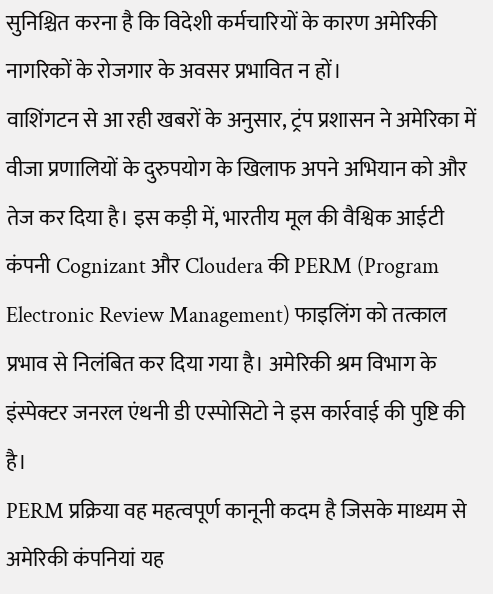सुनिश्चित करना है कि विदेशी कर्मचारियों के कारण अमेरिकी नागरिकों के रोजगार के अवसर प्रभावित न हों।
वाशिंगटन से आ रही खबरों के अनुसार, ट्रंप प्रशासन ने अमेरिका में वीजा प्रणालियों के दुरुपयोग के खिलाफ अपने अभियान को और तेज कर दिया है। इस कड़ी में, भारतीय मूल की वैश्विक आईटी कंपनी Cognizant और Cloudera की PERM (Program Electronic Review Management) फाइलिंग को तत्काल प्रभाव से निलंबित कर दिया गया है। अमेरिकी श्रम विभाग के इंस्पेक्टर जनरल एंथनी डी एस्पोसिटो ने इस कार्रवाई की पुष्टि की है।
PERM प्रक्रिया वह महत्वपूर्ण कानूनी कदम है जिसके माध्यम से अमेरिकी कंपनियां यह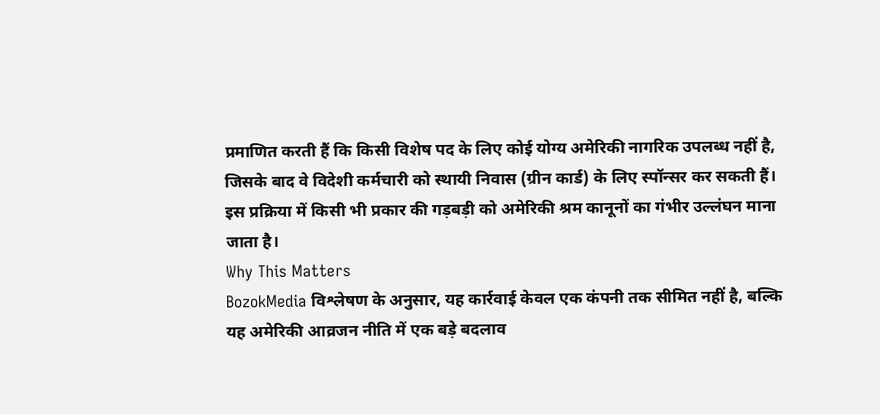प्रमाणित करती हैं कि किसी विशेष पद के लिए कोई योग्य अमेरिकी नागरिक उपलब्ध नहीं है, जिसके बाद वे विदेशी कर्मचारी को स्थायी निवास (ग्रीन कार्ड) के लिए स्पॉन्सर कर सकती हैं। इस प्रक्रिया में किसी भी प्रकार की गड़बड़ी को अमेरिकी श्रम कानूनों का गंभीर उल्लंघन माना जाता है।
Why This Matters
BozokMedia विश्लेषण के अनुसार, यह कार्रवाई केवल एक कंपनी तक सीमित नहीं है, बल्कि यह अमेरिकी आव्रजन नीति में एक बड़े बदलाव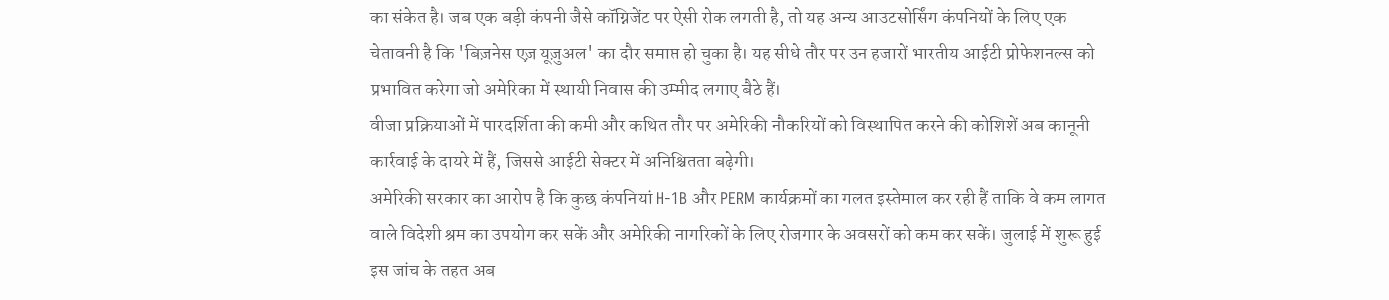का संकेत है। जब एक बड़ी कंपनी जैसे कॉग्निजेंट पर ऐसी रोक लगती है, तो यह अन्य आउटसोर्सिंग कंपनियों के लिए एक चेतावनी है कि 'बिज़नेस एज़ यूज़ुअल' का दौर समाप्त हो चुका है। यह सीधे तौर पर उन हजारों भारतीय आईटी प्रोफेशनल्स को प्रभावित करेगा जो अमेरिका में स्थायी निवास की उम्मीद लगाए बैठे हैं।
वीजा प्रक्रियाओं में पारदर्शिता की कमी और कथित तौर पर अमेरिकी नौकरियों को विस्थापित करने की कोशिशें अब कानूनी कार्रवाई के दायरे में हैं, जिससे आईटी सेक्टर में अनिश्चितता बढ़ेगी।
अमेरिकी सरकार का आरोप है कि कुछ कंपनियां H-1B और PERM कार्यक्रमों का गलत इस्तेमाल कर रही हैं ताकि वे कम लागत वाले विदेशी श्रम का उपयोग कर सकें और अमेरिकी नागरिकों के लिए रोजगार के अवसरों को कम कर सकें। जुलाई में शुरू हुई इस जांच के तहत अब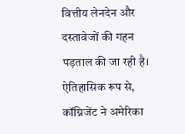वित्तीय लेनदेन और दस्तावेजों की गहन पड़ताल की जा रही है।
ऐतिहासिक रूप से, कॉग्निजेंट ने अमेरिका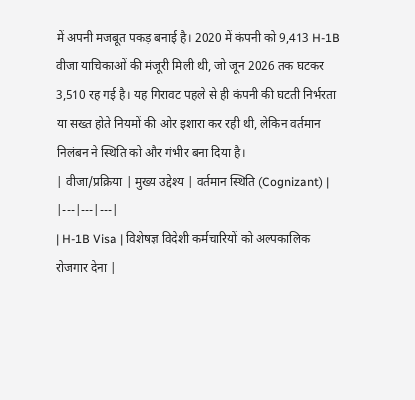में अपनी मजबूत पकड़ बनाई है। 2020 में कंपनी को 9,413 H-1B वीजा याचिकाओं की मंजूरी मिली थी, जो जून 2026 तक घटकर 3,510 रह गई है। यह गिरावट पहले से ही कंपनी की घटती निर्भरता या सख्त होते नियमों की ओर इशारा कर रही थी, लेकिन वर्तमान निलंबन ने स्थिति को और गंभीर बना दिया है।
| वीजा/प्रक्रिया | मुख्य उद्देश्य | वर्तमान स्थिति (Cognizant) |
|---|---|---|
| H-1B Visa | विशेषज्ञ विदेशी कर्मचारियों को अल्पकालिक रोजगार देना |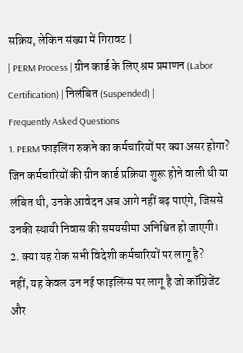सक्रिय, लेकिन संख्या में गिरावट |
| PERM Process | ग्रीन कार्ड के लिए श्रम प्रमाणन (Labor Certification) | निलंबित (Suspended) |
Frequently Asked Questions
1. PERM फाइलिंग रुकने का कर्मचारियों पर क्या असर होगा?
जिन कर्मचारियों की ग्रीन कार्ड प्रक्रिया शुरू होने वाली थी या लंबित थी, उनके आवेदन अब आगे नहीं बढ़ पाएंगे, जिससे उनकी स्थायी निवास की समयसीमा अनिश्चित हो जाएगी।
2. क्या यह रोक सभी विदेशी कर्मचारियों पर लागू है?
नहीं, यह केवल उन नई फाइलिंग्स पर लागू है जो कॉग्निजेंट और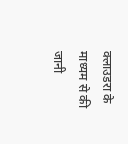क्लाउडरा के माध्यम से की जानी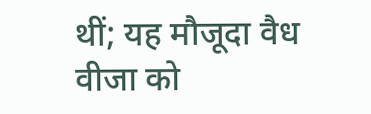थीं; यह मौजूदा वैध वीजा को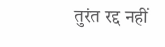तुरंत रद्द नहीं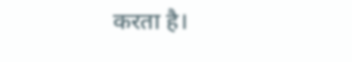करता है।